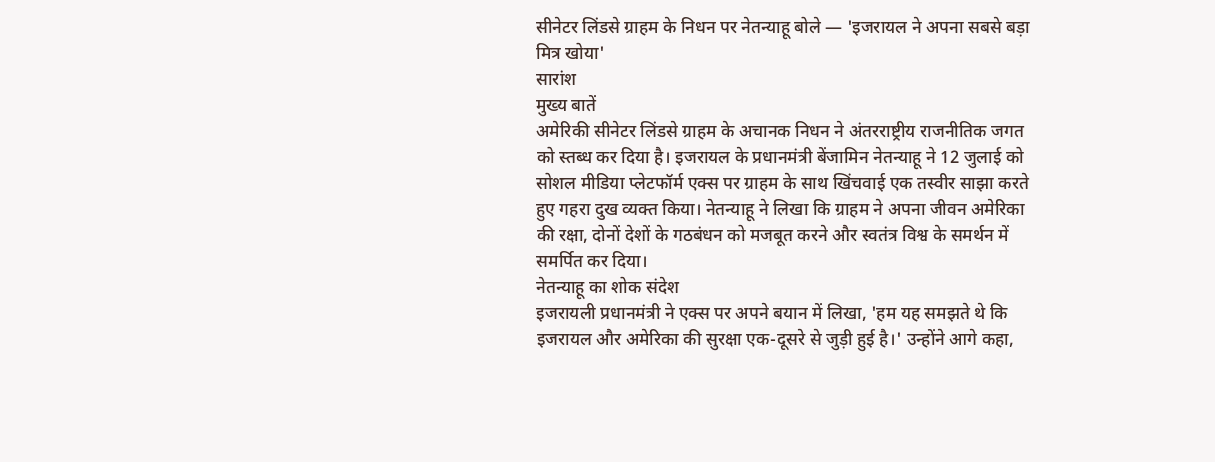सीनेटर लिंडसे ग्राहम के निधन पर नेतन्याहू बोले — 'इजरायल ने अपना सबसे बड़ा मित्र खोया'
सारांश
मुख्य बातें
अमेरिकी सीनेटर लिंडसे ग्राहम के अचानक निधन ने अंतरराष्ट्रीय राजनीतिक जगत को स्तब्ध कर दिया है। इजरायल के प्रधानमंत्री बेंजामिन नेतन्याहू ने 12 जुलाई को सोशल मीडिया प्लेटफॉर्म एक्स पर ग्राहम के साथ खिंचवाई एक तस्वीर साझा करते हुए गहरा दुख व्यक्त किया। नेतन्याहू ने लिखा कि ग्राहम ने अपना जीवन अमेरिका की रक्षा, दोनों देशों के गठबंधन को मजबूत करने और स्वतंत्र विश्व के समर्थन में समर्पित कर दिया।
नेतन्याहू का शोक संदेश
इजरायली प्रधानमंत्री ने एक्स पर अपने बयान में लिखा, 'हम यह समझते थे कि इजरायल और अमेरिका की सुरक्षा एक-दूसरे से जुड़ी हुई है।' उन्होंने आगे कहा,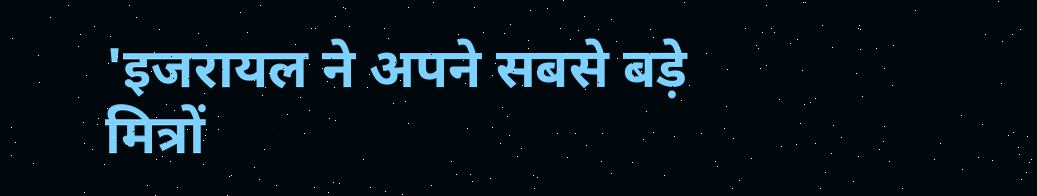'इजरायल ने अपने सबसे बड़े मित्रों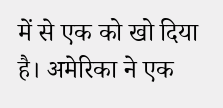में से एक को खो दिया है। अमेरिका ने एक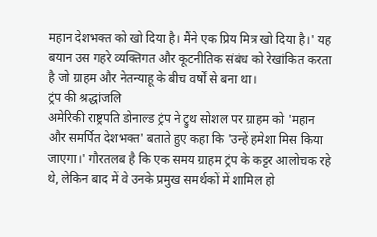महान देशभक्त को खो दिया है। मैंने एक प्रिय मित्र खो दिया है।' यह बयान उस गहरे व्यक्तिगत और कूटनीतिक संबंध को रेखांकित करता है जो ग्राहम और नेतन्याहू के बीच वर्षों से बना था।
ट्रंप की श्रद्धांजलि
अमेरिकी राष्ट्रपति डोनाल्ड ट्रंप ने ट्रुथ सोशल पर ग्राहम को 'महान और समर्पित देशभक्त' बताते हुए कहा कि 'उन्हें हमेशा मिस किया जाएगा।' गौरतलब है कि एक समय ग्राहम ट्रंप के कट्टर आलोचक रहे थे, लेकिन बाद में वे उनके प्रमुख समर्थकों में शामिल हो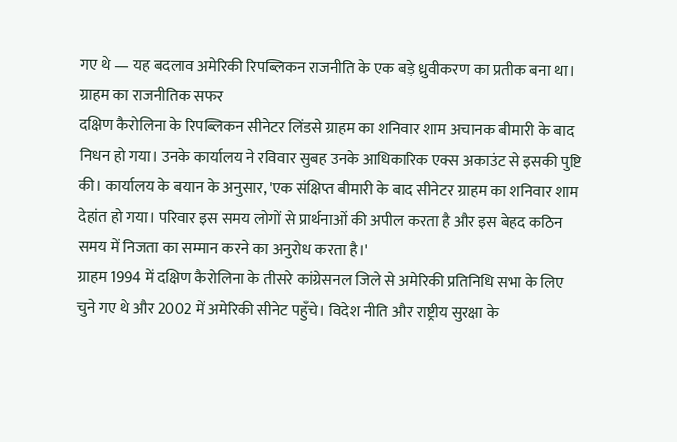गए थे — यह बदलाव अमेरिकी रिपब्लिकन राजनीति के एक बड़े ध्रुवीकरण का प्रतीक बना था।
ग्राहम का राजनीतिक सफर
दक्षिण कैरोलिना के रिपब्लिकन सीनेटर लिंडसे ग्राहम का शनिवार शाम अचानक बीमारी के बाद निधन हो गया। उनके कार्यालय ने रविवार सुबह उनके आधिकारिक एक्स अकाउंट से इसकी पुष्टि की। कार्यालय के बयान के अनुसार, 'एक संक्षिप्त बीमारी के बाद सीनेटर ग्राहम का शनिवार शाम देहांत हो गया। परिवार इस समय लोगों से प्रार्थनाओं की अपील करता है और इस बेहद कठिन समय में निजता का सम्मान करने का अनुरोध करता है।'
ग्राहम 1994 में दक्षिण कैरोलिना के तीसरे कांग्रेसनल जिले से अमेरिकी प्रतिनिधि सभा के लिए चुने गए थे और 2002 में अमेरिकी सीनेट पहुँचे। विदेश नीति और राष्ट्रीय सुरक्षा के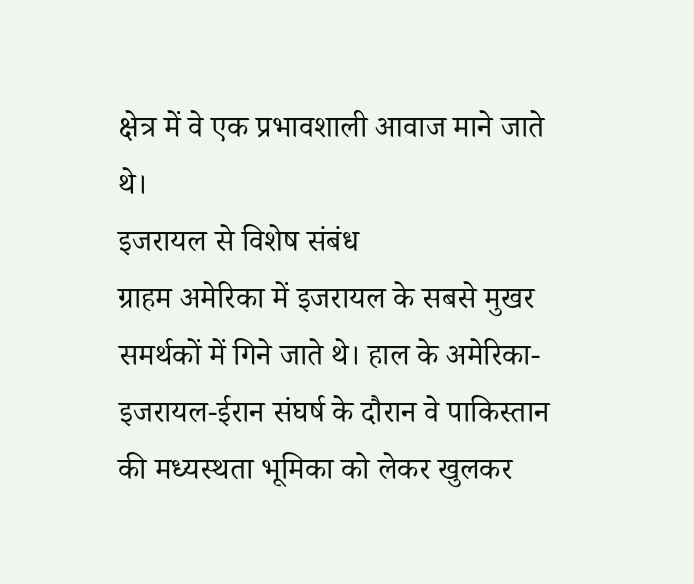क्षेत्र में वे एक प्रभावशाली आवाज माने जाते थे।
इजरायल से विशेष संबंध
ग्राहम अमेरिका में इजरायल के सबसे मुखर समर्थकों में गिने जाते थे। हाल के अमेरिका-इजरायल-ईरान संघर्ष के दौरान वे पाकिस्तान की मध्यस्थता भूमिका को लेकर खुलकर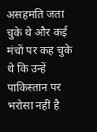असहमति जता चुके थे और कई मंचों पर कह चुके थे कि उन्हें पाकिस्तान पर भरोसा नहीं है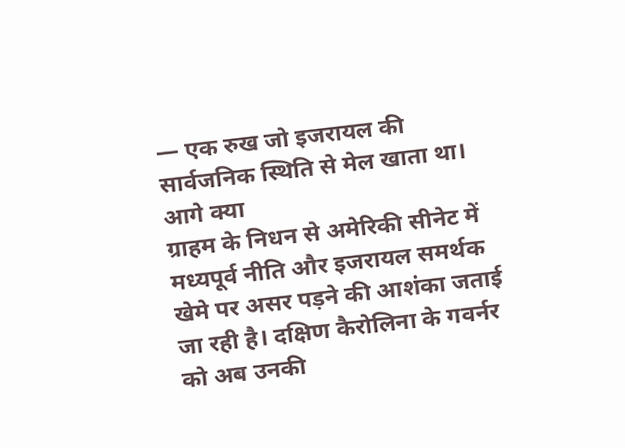— एक रुख जो इजरायल की सार्वजनिक स्थिति से मेल खाता था।
आगे क्या
ग्राहम के निधन से अमेरिकी सीनेट में मध्यपूर्व नीति और इजरायल समर्थक खेमे पर असर पड़ने की आशंका जताई जा रही है। दक्षिण कैरोलिना के गवर्नर को अब उनकी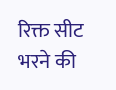रिक्त सीट भरने की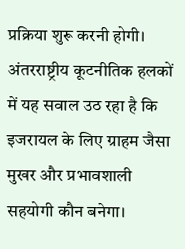प्रक्रिया शुरू करनी होगी। अंतरराष्ट्रीय कूटनीतिक हलकों में यह सवाल उठ रहा है कि इजरायल के लिए ग्राहम जैसा मुखर और प्रभावशाली सहयोगी कौन बनेगा।